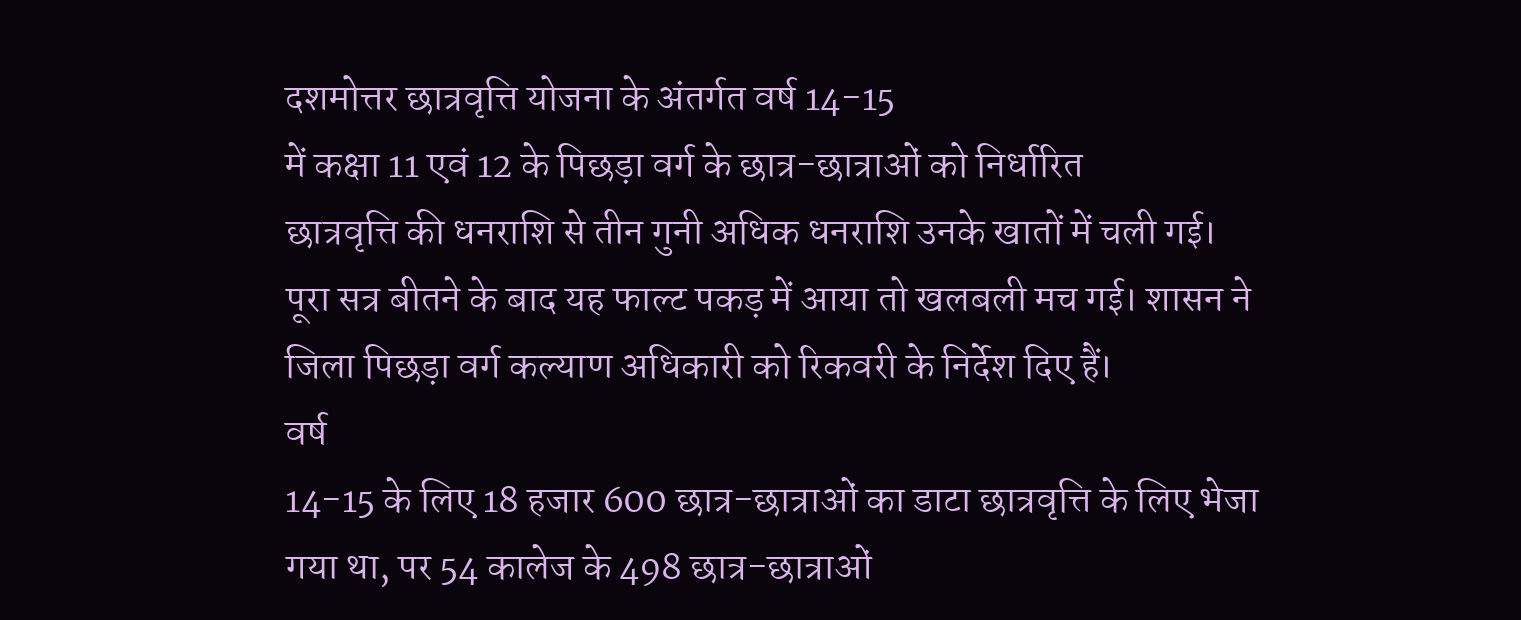दशमोत्तर छात्रवृत्ति योजना के अंतर्गत वर्ष 14-15
में कक्षा 11 एवं 12 के पिछड़ा वर्ग के छात्र-छात्राओं को निर्धारित
छात्रवृत्ति की धनराशि से तीन गुनी अधिक धनराशि उनके खातों में चली गई।
पूरा सत्र बीतने के बाद यह फाल्ट पकड़ में आया तो खलबली मच गई। शासन ने
जिला पिछड़ा वर्ग कल्याण अधिकारी को रिकवरी के निर्देश दिए हैं।
वर्ष
14-15 के लिए 18 हजार 600 छात्र-छात्राओं का डाटा छात्रवृत्ति के लिए भेजा
गया था, पर 54 कालेज के 498 छात्र-छात्राओं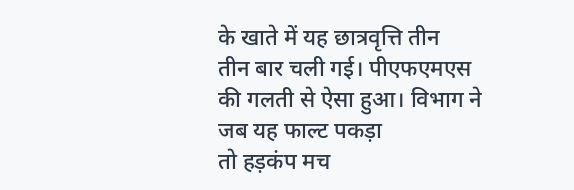के खाते में यह छात्रवृत्ति तीन
तीन बार चली गई। पीएफएमएस की गलती से ऐसा हुआ। विभाग ने जब यह फाल्ट पकड़ा
तो हड़कंप मच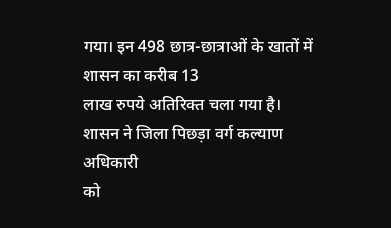गया। इन 498 छात्र-छात्राओं के खातों में शासन का करीब 13
लाख रुपये अतिरिक्त चला गया है।
शासन ने जिला पिछड़ा वर्ग कल्याण अधिकारी
को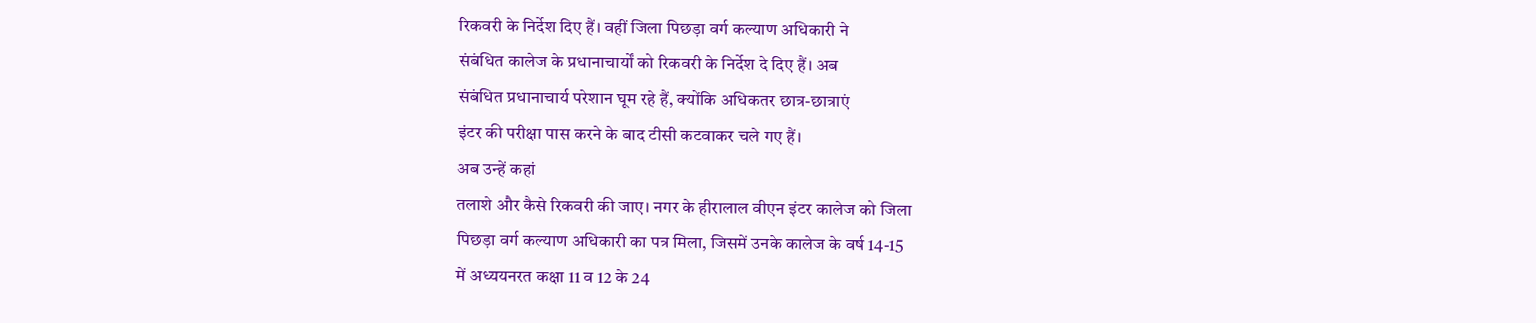रिकवरी के निर्देश दिए हैं। वहीं जिला पिछड़ा वर्ग कल्याण अधिकारी ने
संबंधित कालेज के प्रधानाचार्यों को रिकवरी के निर्देश दे दिए हैं। अब
संबंधित प्रधानाचार्य परेशान घूम रहे हैं, क्योंकि अधिकतर छात्र-छात्राएं
इंटर की परीक्षा पास करने के बाद टीसी कटवाकर चले गए हैं।
अब उन्हें कहां
तलाशे और कैसे रिकवरी की जाए। नगर के हीरालाल वीएन इंटर कालेज को जिला
पिछड़ा वर्ग कल्याण अधिकारी का पत्र मिला, जिसमें उनके कालेज के वर्ष 14-15
में अध्ययनरत कक्षा 11 व 12 के 24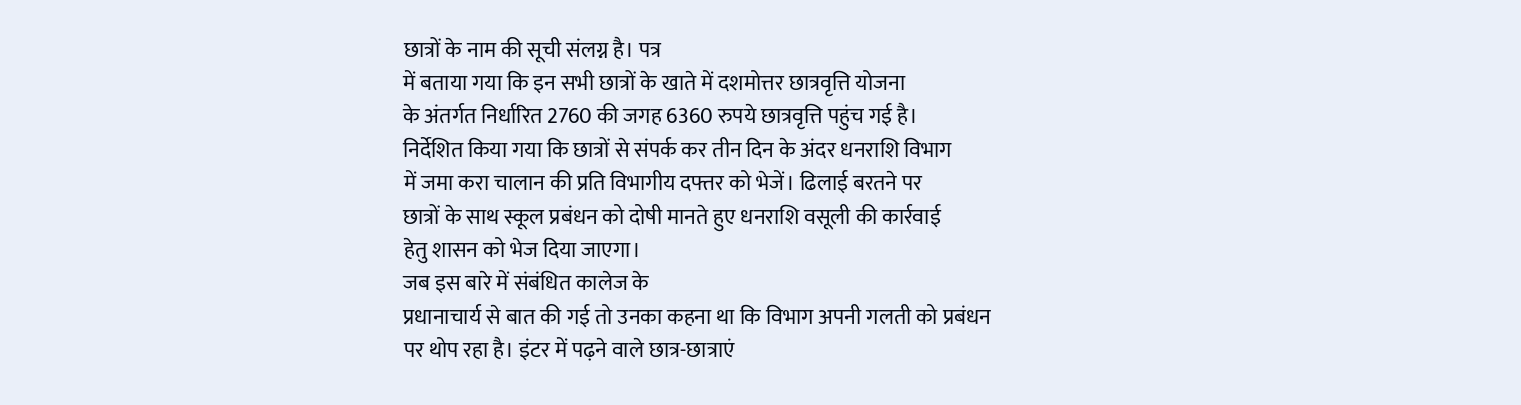छात्रों के नाम की सूची संलग्न है। पत्र
में बताया गया कि इन सभी छात्रों के खाते में दशमोत्तर छात्रवृत्ति योजना
के अंतर्गत निर्धारित 2760 की जगह 6360 रुपये छात्रवृत्ति पहुंच गई है।
निर्देशित किया गया कि छात्रों से संपर्क कर तीन दिन के अंदर धनराशि विभाग
में जमा करा चालान की प्रति विभागीय दफ्तर को भेजें। ढिलाई बरतने पर
छात्रों के साथ स्कूल प्रबंधन को दोषी मानते हुए धनराशि वसूली की कार्रवाई
हेतु शासन को भेज दिया जाएगा।
जब इस बारे में संबंधित कालेज के
प्रधानाचार्य से बात की गई तो उनका कहना था कि विभाग अपनी गलती को प्रबंधन
पर थोप रहा है। इंटर में पढ़ने वाले छात्र-छात्राएं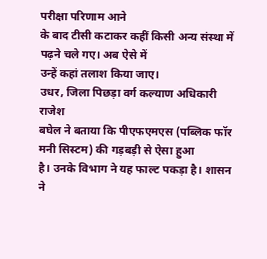परीक्षा परिणाम आने
के बाद टीसी कटाकर कहीं किसी अन्य संस्था में पढ़ने चले गए। अब ऐसे में
उन्हें कहां तलाश किया जाए।
उधर, जिला पिछड़ा वर्ग कल्याण अधिकारी राजेश
बघेल ने बताया कि पीएफएमएस (पब्लिक फॉर मनी सिस्टम) की गड़बड़ी से ऐसा हुआ
है। उनके विभाग ने यह फाल्ट पकड़ा है। शासन ने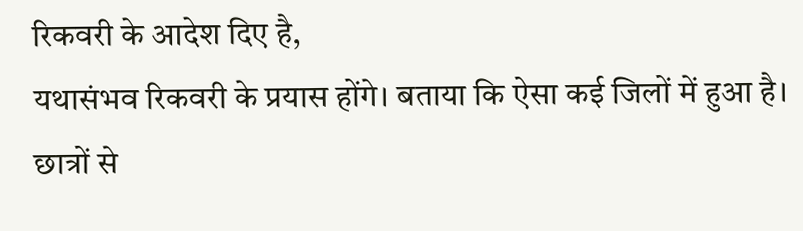रिकवरी के आदेश दिए है,
यथासंभव रिकवरी के प्रयास होंगे। बताया कि ऐसा कई जिलों में हुआ है।
छात्रों से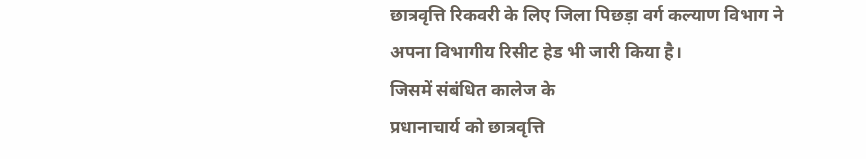छात्रवृत्ति रिकवरी के लिए जिला पिछड़ा वर्ग कल्याण विभाग ने
अपना विभागीय रिसीट हेड भी जारी किया है।
जिसमें संबंधित कालेज के
प्रधानाचार्य को छात्रवृत्ति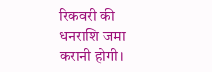रिकवरी की धनराशि जमा करानी होगी।